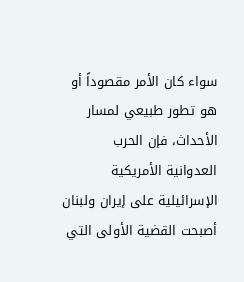سواء كان الأمر مقصوداً أو هو تطور طبيعي لمسار الأحداث، فإن الحرب العدوانية الأمريكية الإسرائيلية على إيران ولبنان أصبحت القضية الأولى التي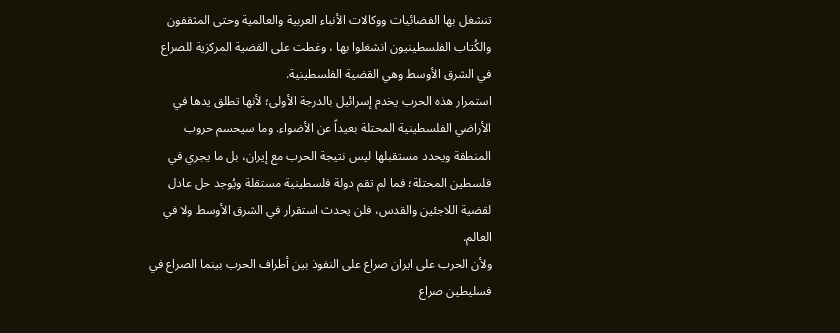تنشغل بها الفضائيات ووكالات الأنباء العربية والعالمية وحتى المثقفون والكُتاب الفلسطينيون انشغلوا بها ، وغطت على القضية المركزية للصراع في الشرق الأوسط وهي القضية الفلسطينية.
استمرار هذه الحرب يخدم إسرائيل بالدرجة الأولى؛ لأنها تطلق يدها في الأراضي الفلسطينية المحتلة بعيداً عن الأضواء. وما سيحسم حروب المنطقة ويحدد مستقبلها ليس نتيجة الحرب مع إيران، بل ما يجري في فلسطين المحتلة؛ فما لم تقم دولة فلسطينية مستقلة ويُوجد حل عادل لقضية اللاجئين والقدس، فلن يحدث استقرار في الشرق الأوسط ولا في العالم.
ولأن الحرب على ايران صراع على النفوذ بين أطراف الحرب بينما الصراع في فسليطين صراع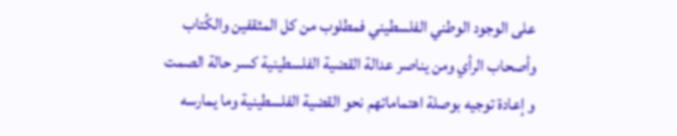على الوجود الوطني الفلسطيني فمطلوب من كل المثقفين والكُتاب وأصحاب الرأي ومن يناصر عدالة القضية الفلسطينية كسر حالة الصمت و إعادة توجيه بوصلة اهتماماتهم نحو القضية الفلسطينية وما يمارسه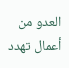العدو من أعمال تهدد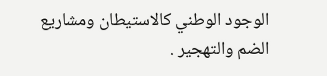الوجود الوطني كالاستيطان ومشاريع الضم والتهجير .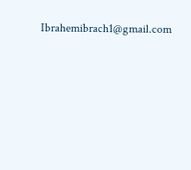Ibrahemibrach1@gmail.com